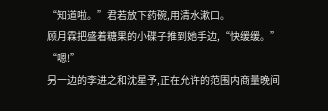“知道啦。”君若放下药碗,用清水漱口。
顾月霖把盛着糖果的小碟子推到她手边,“快缓缓。”
“嗯!”
另一边的李进之和沈星予,正在允许的范围内商量晚间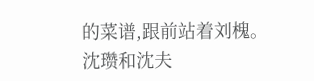的菜谱,跟前站着刘槐。
沈瓒和沈夫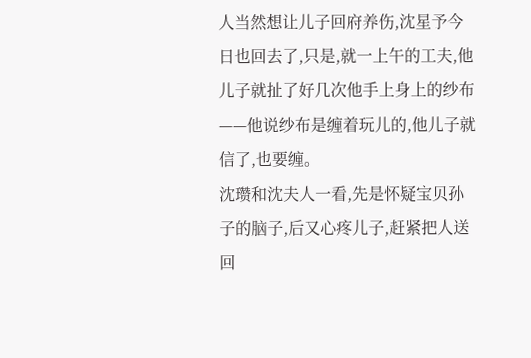人当然想让儿子回府养伤,沈星予今日也回去了,只是,就一上午的工夫,他儿子就扯了好几次他手上身上的纱布——他说纱布是缠着玩儿的,他儿子就信了,也要缠。
沈瓒和沈夫人一看,先是怀疑宝贝孙子的脑子,后又心疼儿子,赶紧把人送回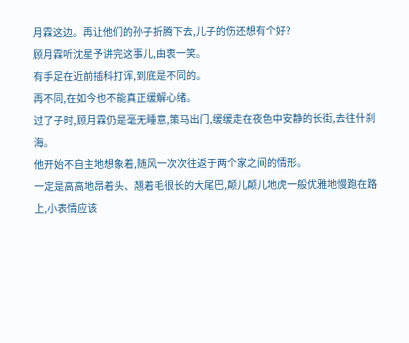月霖这边。再让他们的孙子折腾下去,儿子的伤还想有个好?
顾月霖听沈星予讲完这事儿,由衷一笑。
有手足在近前插科打诨,到底是不同的。
再不同,在如今也不能真正缓解心绪。
过了子时,顾月霖仍是毫无睡意,策马出门,缓缓走在夜色中安静的长街,去往什刹海。
他开始不自主地想象着,随风一次次往返于两个家之间的情形。
一定是高高地昂着头、翘着毛很长的大尾巴,颠儿颠儿地虎一般优雅地慢跑在路上,小表情应该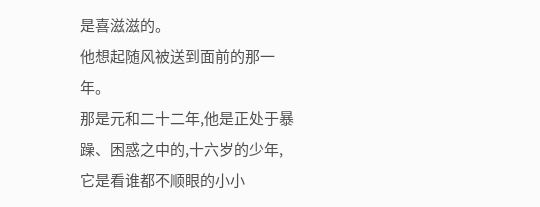是喜滋滋的。
他想起随风被送到面前的那一年。
那是元和二十二年,他是正处于暴躁、困惑之中的,十六岁的少年,它是看谁都不顺眼的小小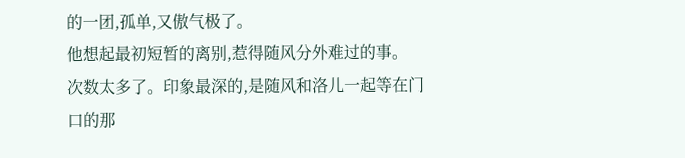的一团,孤单,又傲气极了。
他想起最初短暂的离别,惹得随风分外难过的事。
次数太多了。印象最深的,是随风和洛儿一起等在门口的那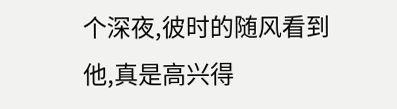个深夜,彼时的随风看到他,真是高兴得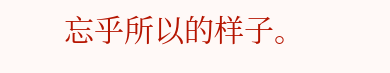忘乎所以的样子。